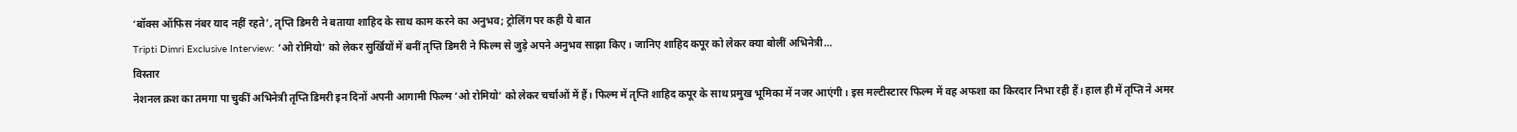‘बॉक्स ऑफिस नंबर याद नहीं रहते’, तृप्ति डिमरी ने बताया शाहिद के साथ काम करने का अनुभव; ट्रोलिंग पर कही ये बात
Tripti Dimri Exclusive Interview: ‘ओ रोमियो’ को लेकर सुर्खियों में बनीं तृप्ति डिमरी ने फिल्म से जुड़े अपने अनुभव साझा किए। जानिए शाहिद कपूर को लेकर क्या बोलीं अभिनेत्री…
विस्तार
नेशनल क्रश का तमगा पा चुकीं अभिनेत्री तृप्ति डिमरी इन दिनों अपनी आगामी फिल्म ‘ओ रोमियो’ को लेकर चर्चाओं में हैं। फिल्म में तृप्ति शाहिद कपूर के साथ प्रमुख भूमिका में नजर आएंगी। इस मल्टीस्टारर फिल्म में वह अफशा का किरदार निभा रही हैं। हाल ही में तृप्ति ने अमर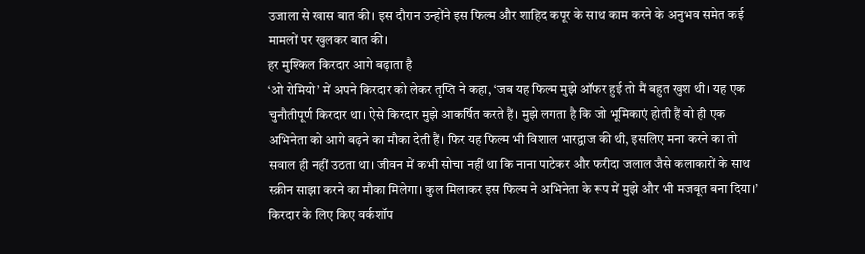उजाला से खास बात की। इस दौरान उन्होंने इस फिल्म और शाहिद कपूर के साथ काम करने के अनुभव समेत कई मामलों पर खुलकर बात की।
हर मुश्किल किरदार आगे बढ़ाता है
‘ओ रोमियो’ में अपने किरदार को लेकर तृप्ति ने कहा, ‘जब यह फिल्म मुझे ऑफर हुई तो मैं बहुत खुश थी। यह एक चुनौतीपूर्ण किरदार था। ऐसे किरदार मुझे आकर्षित करते हैं। मुझे लगता है कि जो भूमिकाएं होती हैं वो ही एक अभिनेता को आगे बढ़ने का मौका देती हैं। फिर यह फिल्म भी विशाल भारद्वाज की थी, इसलिए मना करने का तो सवाल ही नहीं उठता था। जीवन में कभी सोचा नहीं था कि नाना पाटेकर और फरीदा जलाल जैसे कलाकारों के साथ स्क्रीन साझा करने का मौका मिलेगा। कुल मिलाकर इस फिल्म ने अभिनेता के रूप में मुझे और भी मजबूत बना दिया।’
किरदार के लिए किए वर्कशॉप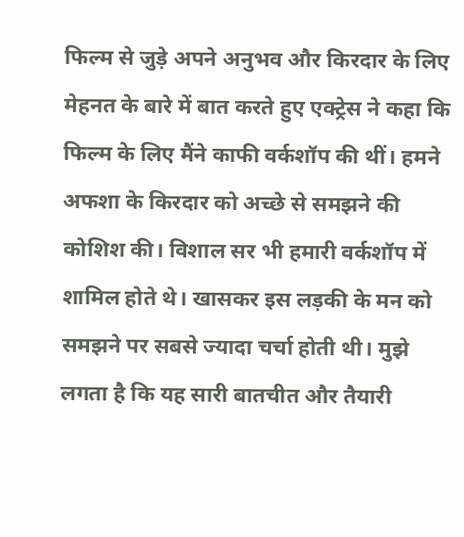फिल्म से जुड़े अपने अनुभव और किरदार के लिए मेहनत के बारे में बात करते हुए एक्ट्रेस ने कहा कि फिल्म के लिए मैंने काफी वर्कशॉप की थीं। हमने अफशा के किरदार को अच्छे से समझने की कोशिश की। विशाल सर भी हमारी वर्कशॉप में शामिल होते थे। खासकर इस लड़की के मन को समझने पर सबसे ज्यादा चर्चा होती थी। मुझे लगता है कि यह सारी बातचीत और तैयारी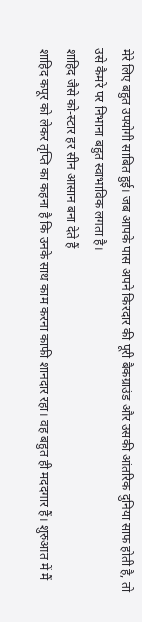मेरे लिए बहुत उपयोगी साबित हुई। जब आपके पास अपने किरदार की पूरी बैकग्राउंड और उसकी आंतरिक दुनिया साफ होती है, तो उसे कैमरे पर निभाना बहुत स्वाभाविक लगता है।
शाहिद जैसे को-स्टार हर सीन आसान बना देते हैं
शाहिद कपूर को लेकर तृप्ति का कहना है कि उनके साथ काम करना काफी शानदार रहा। वह बहुत ही मददगार हैं। शुरुआत में मैं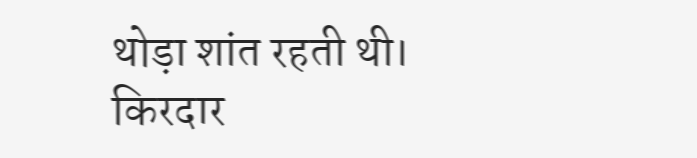थोड़ा शांत रहती थी। किरदार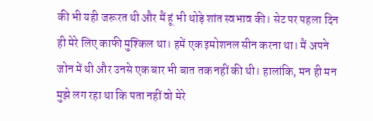की भी यही जरूरत थी और मैं हूं भी थोड़े शांत स्वभाव की। सेट पर पहला दिन ही मेरे लिए काफी मुश्किल था। हमें एक इमोशनल सीन करना था। मैं अपने जोन में थी और उनसे एक बार भी बात तक नहीं की थी। हालांकि, मन ही मन मुझे लग रहा था कि पता नहीं वो मेरे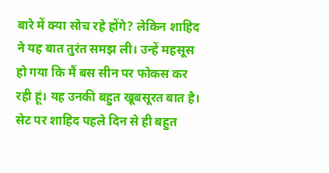बारे में क्या सोच रहे होंगे? लेकिन शाहिद ने यह बात तुरंत समझ ली। उन्हें महसूस हो गया कि मैं बस सीन पर फोकस कर रही हूं। यह उनकी बहुत खूबसूरत बात है।
सेट पर शाहिद पहले दिन से ही बहुत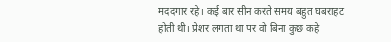मददगार रहे। कई बार सीन करते समय बहुत घबराहट होती थी। प्रेशर लगता था पर वो बिना कुछ कहे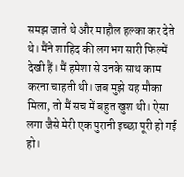समझ जाते थे और माहौल हल्का कर देते थे। मैंने शाहिद की लगभग सारी फिल्में देखी हैं। मैं हमेशा से उनके साथ काम करना चाहती थी। जब मुझे यह मौका मिला, तो मैं सच में बहुत खुश थी। ऐसा लगा जैसे मेरी एक पुरानी इच्छा पूरी हो गई हो।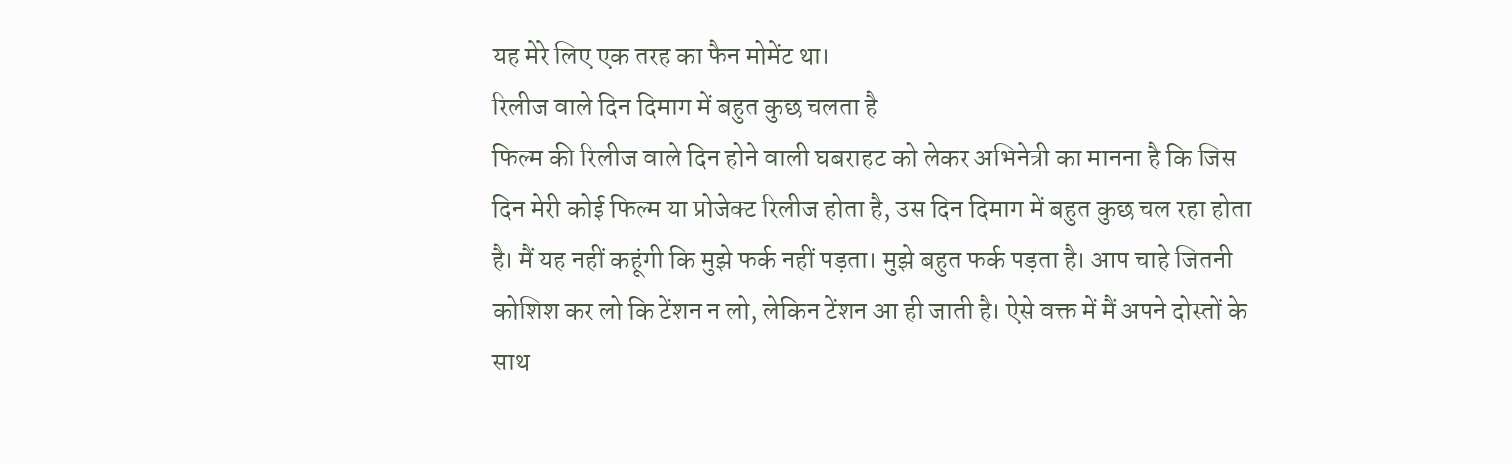यह मेरे लिए एक तरह का फैन मोमेंट था।
रिलीज वाले दिन दिमाग में बहुत कुछ चलता है
फिल्म की रिलीज वाले दिन होने वाली घबराहट को लेकर अभिनेत्री का मानना है कि जिस दिन मेरी कोई फिल्म या प्रोजेक्ट रिलीज होता है, उस दिन दिमाग में बहुत कुछ चल रहा होता है। मैं यह नहीं कहूंगी कि मुझे फर्क नहीं पड़ता। मुझे बहुत फर्क पड़ता है। आप चाहे जितनी कोशिश कर लो कि टेंशन न लो, लेकिन टेंशन आ ही जाती है। ऐसे वक्त में मैं अपने दोस्तों के साथ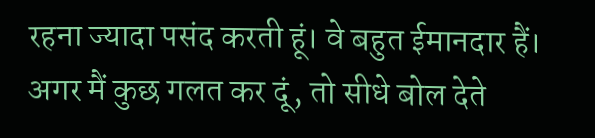रहना ज्यादा पसंद करती हूं। वे बहुत ईमानदार हैं। अगर मैं कुछ गलत कर दूं, तो सीधे बोल देते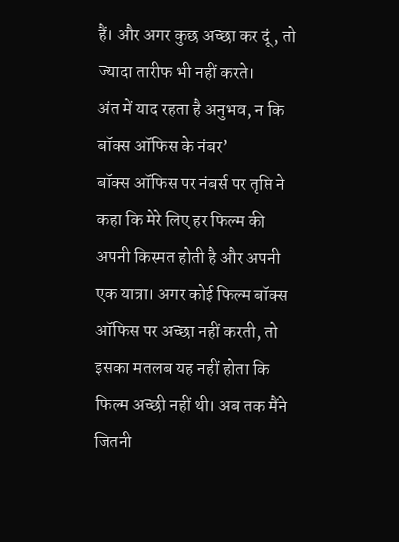हैं। और अगर कुछ अच्छा कर दूं, तो ज्यादा तारीफ भी नहीं करते।
अंत में याद रहता है अनुभव, न कि बॉक्स ऑफिस के नंबर’
बॉक्स ऑफिस पर नंबर्स पर तृप्ति ने कहा कि मेरे लिए हर फिल्म की अपनी किस्मत होती है और अपनी एक यात्रा। अगर कोई फिल्म बॉक्स ऑफिस पर अच्छा नहीं करती, तो इसका मतलब यह नहीं होता कि फिल्म अच्छी नहीं थी। अब तक मैंने जितनी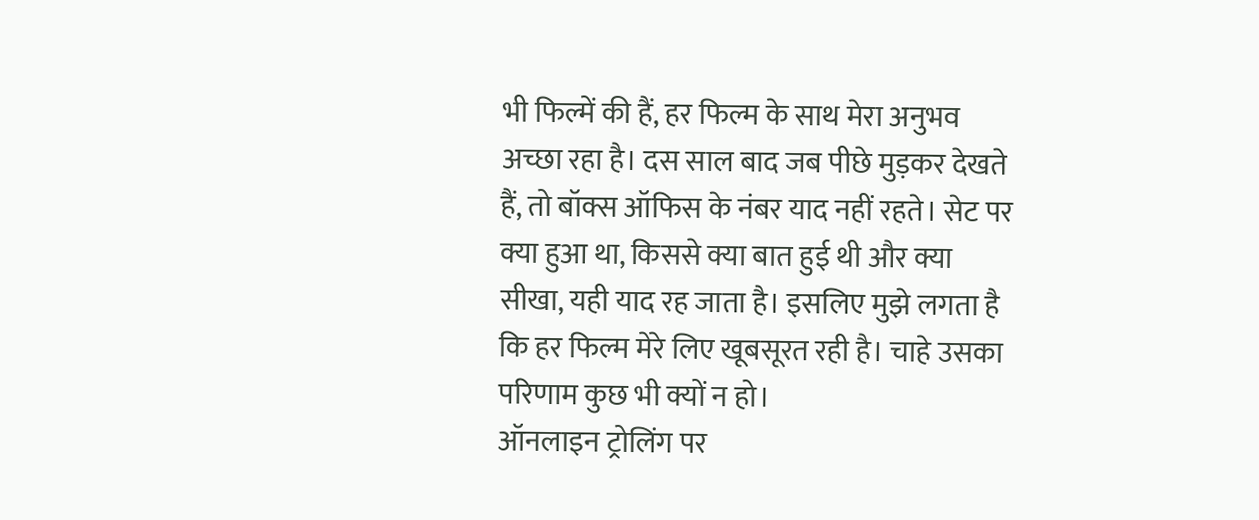भी फिल्में की हैं, हर फिल्म के साथ मेरा अनुभव अच्छा रहा है। दस साल बाद जब पीछे मुड़कर देखते हैं, तो बॉक्स ऑफिस के नंबर याद नहीं रहते। सेट पर क्या हुआ था, किससे क्या बात हुई थी और क्या सीखा, यही याद रह जाता है। इसलिए मुझे लगता है कि हर फिल्म मेरे लिए खूबसूरत रही है। चाहे उसका परिणाम कुछ भी क्यों न हो।
ऑनलाइन ट्रोलिंग पर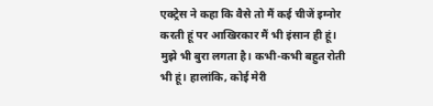एक्ट्रेस ने कहा कि वैसे तो मैं कई चीजें इग्नोर करती हूं पर आखिरकार मैं भी इंसान ही हूं। मुझे भी बुरा लगता है। कभी-कभी बहुत रोती भी हूं। हालांकि, कोई मेरी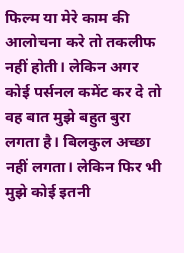फिल्म या मेरे काम की आलोचना करे तो तकलीफ नहीं होती। लेकिन अगर कोई पर्सनल कमेंट कर दे तो वह बात मुझे बहुत बुरा लगता है। बिलकुल अच्छा नहीं लगता। लेकिन फिर भी मुझे कोई इतनी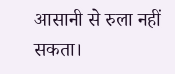आसानी से रुला नहीं सकता।